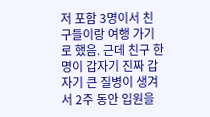저 포함 3명이서 친구들이랑 여행 가기로 했음. 근데 친구 한 명이 갑자기 진짜 갑자기 큰 질병이 생겨서 2주 동안 입원을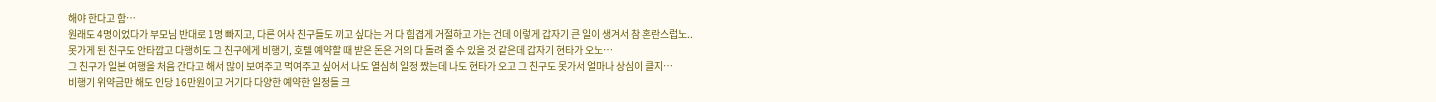해야 한다고 함…
원래도 4명이었다가 부모님 반대로 1명 빠지고, 다른 어사 친구들도 끼고 싶다는 거 다 힘겹게 거절하고 가는 건데 이렇게 갑자기 큰 일이 생겨서 참 혼란스럽노..
못가게 된 친구도 안타깝고 다행히도 그 친구에게 비행기, 호텔 예약할 때 받은 돈은 거의 다 돌려 줄 수 있을 것 같은데 갑자기 현타가 오노…
그 친구가 일본 여행을 처음 간다고 해서 많이 보여주고 먹여주고 싶어서 나도 열심히 일정 짰는데 나도 현타가 오고 그 친구도 못가서 얼마나 상심이 클지…
비행기 위약금만 해도 인당 16만원이고 거기다 다양한 예약한 일정들 크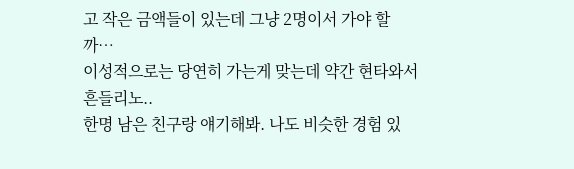고 작은 금액들이 있는데 그냥 2명이서 가야 할까…
이성적으로는 당연히 가는게 맞는데 약간 현타와서 흔들리노..
한명 남은 친구랑 얘기해봐. 나도 비슷한 경험 있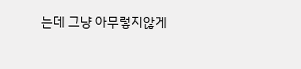는데 그냥 아무렇지않게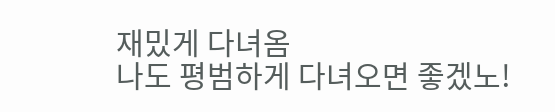재밌게 다녀옴
나도 평범하게 다녀오면 좋겠노!